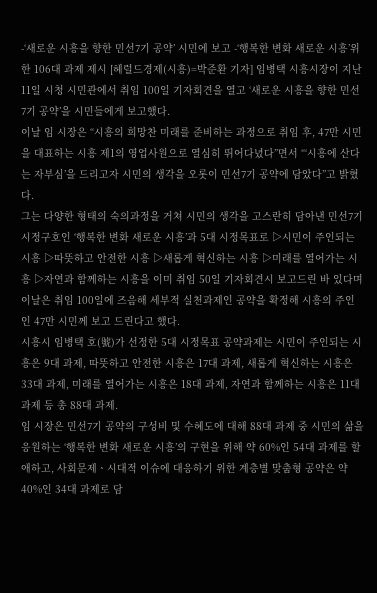-‘새로운 시흥을 향한 민선7기 공약’ 시민에 보고 -‘행복한 변화 새로운 시흥’위한 106대 과제 제시 [헤럴드경제(시흥)=박준환 기자] 임병택 시흥시장이 지난 11일 시청 시민관에서 취임 100일 기자회견을 열고 ‘새로운 시흥을 향한 민선7기 공약’을 시민들에게 보고했다.
이날 임 시장은 “시흥의 희망찬 미래를 준비하는 과정으로 취임 후, 47만 시민을 대표하는 시흥 제1의 영업사원으로 열심히 뛰어다녔다”면서 “‘시흥에 산다는 자부심’을 드리고자 시민의 생각을 오롯이 민선7기 공약에 담았다”고 밝혔다.
그는 다양한 형태의 숙의과정을 거쳐 시민의 생각을 고스란히 담아낸 민선7기 시정구호인 ‘행복한 변화 새로운 시흥’과 5대 시정목표로 ▷시민이 주인되는 시흥 ▷따뜻하고 안전한 시흥 ▷새롭게 혁신하는 시흥 ▷미래를 열어가는 시흥 ▷자연과 함께하는 시흥을 이미 취임 50일 기자회견시 보고드린 바 있다며 이날은 취임 100일에 즈음해 세부적 실천과제인 공약을 확정해 시흥의 주인인 47만 시민께 보고 드린다고 했다.
시흥시 임병택 호(號)가 선정한 5대 시정목표 공약과제는 시민이 주인되는 시흥은 9대 과제, 따뜻하고 안전한 시흥은 17대 과제, 새롭게 혁신하는 시흥은 33대 과제, 미래를 열어가는 시흥은 18대 과제, 자연과 함께하는 시흥은 11대 과제 등 총 88대 과제.
임 시장은 민선7기 공약의 구성비 및 수혜도에 대해 88대 과제 중 시민의 삶을 응원하는 ‘행복한 변화 새로운 시흥’의 구현을 위해 약 60%인 54대 과제를 할애하고, 사회문제ㆍ시대적 이슈에 대응하기 위한 계층별 맞춤형 공약은 약 40%인 34대 과제로 담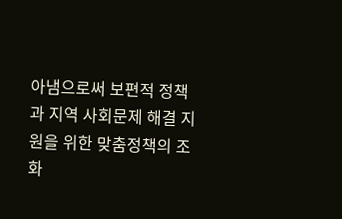아냄으로써 보편적 정책과 지역 사회문제 해결 지원을 위한 맞춤정책의 조화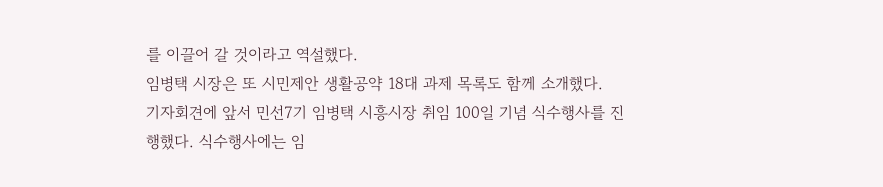를 이끌어 갈 것이라고 역설했다.
임병택 시장은 또 시민제안 생활공약 18대 과제 목록도 함께 소개했다.
기자회견에 앞서 민선7기 임병택 시흥시장 취임 100일 기념 식수행사를 진행했다. 식수행사에는 임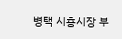병택 시흥시장 부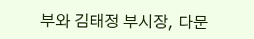부와 김태정 부시장, 다문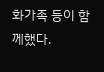화가족 등이 함께했다.